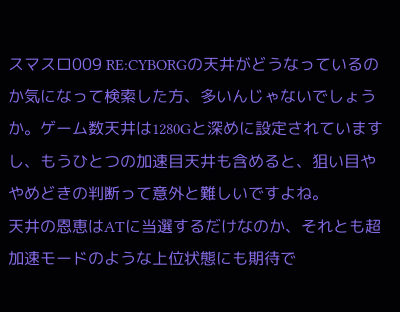スマスロ009 RE:CYBORGの天井がどうなっているのか気になって検索した方、多いんじゃないでしょうか。ゲーム数天井は1280Gと深めに設定されていますし、もうひとつの加速目天井も含めると、狙い目ややめどきの判断って意外と難しいですよね。
天井の恩恵はATに当選するだけなのか、それとも超加速モードのような上位状態にも期待で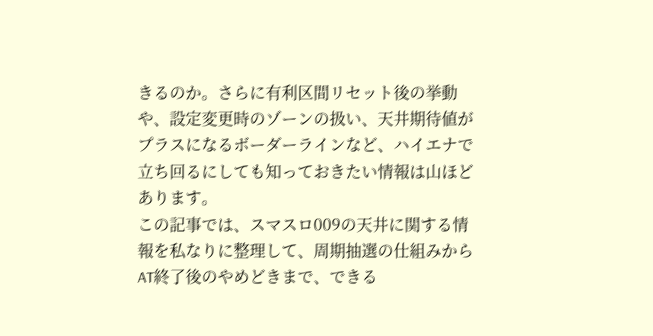きるのか。さらに有利区間リセット後の挙動や、設定変更時のゾーンの扱い、天井期待値がプラスになるボーダーラインなど、ハイエナで立ち回るにしても知っておきたい情報は山ほどあります。
この記事では、スマスロ009の天井に関する情報を私なりに整理して、周期抽選の仕組みからAT終了後のやめどきまで、できる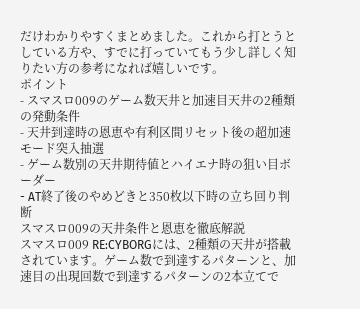だけわかりやすくまとめました。これから打とうとしている方や、すでに打っていてもう少し詳しく知りたい方の参考になれば嬉しいです。
ポイント
- スマスロ009のゲーム数天井と加速目天井の2種類の発動条件
- 天井到達時の恩恵や有利区間リセット後の超加速モード突入抽選
- ゲーム数別の天井期待値とハイエナ時の狙い目ボーダー
- AT終了後のやめどきと350枚以下時の立ち回り判断
スマスロ009の天井条件と恩恵を徹底解説
スマスロ009 RE:CYBORGには、2種類の天井が搭載されています。ゲーム数で到達するパターンと、加速目の出現回数で到達するパターンの2本立てで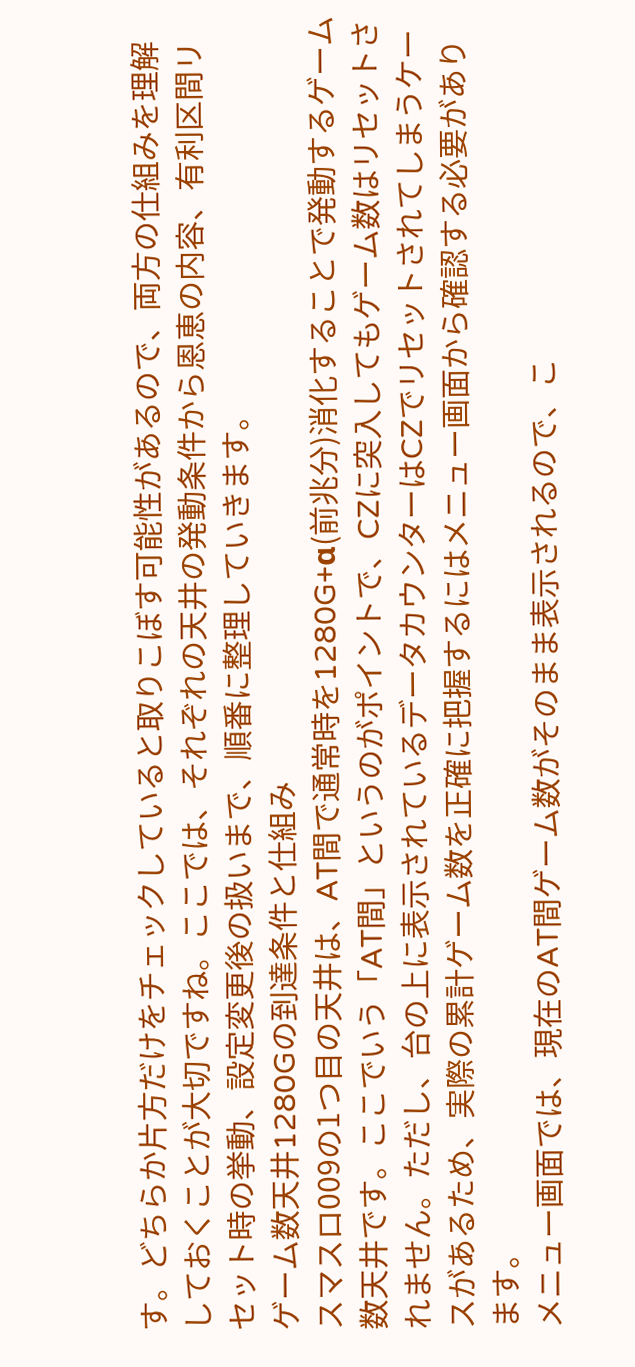す。どちらか片方だけをチェックしていると取りこぼす可能性があるので、両方の仕組みを理解しておくことが大切ですね。ここでは、それぞれの天井の発動条件から恩恵の内容、有利区間リセット時の挙動、設定変更後の扱いまで、順番に整理していきます。
ゲーム数天井1280Gの到達条件と仕組み
スマスロ009の1つ目の天井は、AT間で通常時を1280G+α(前兆分)消化することで発動するゲーム数天井です。ここでいう「AT間」というのがポイントで、CZに突入してもゲーム数はリセットされません。ただし、台の上に表示されているデータカウンターはCZでリセットされてしまうケースがあるため、実際の累計ゲーム数を正確に把握するにはメニュー画面から確認する必要があります。
メニュー画面では、現在のAT間ゲーム数がそのまま表示されるので、こ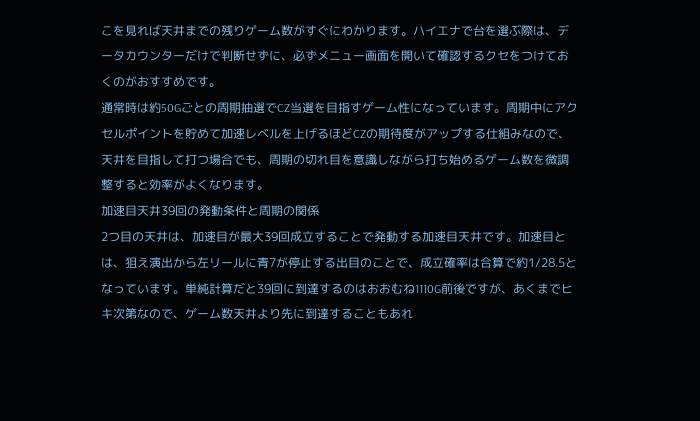こを見れば天井までの残りゲーム数がすぐにわかります。ハイエナで台を選ぶ際は、データカウンターだけで判断せずに、必ずメニュー画面を開いて確認するクセをつけておくのがおすすめです。
通常時は約50Gごとの周期抽選でCZ当選を目指すゲーム性になっています。周期中にアクセルポイントを貯めて加速レベルを上げるほどCZの期待度がアップする仕組みなので、天井を目指して打つ場合でも、周期の切れ目を意識しながら打ち始めるゲーム数を微調整すると効率がよくなります。
加速目天井39回の発動条件と周期の関係
2つ目の天井は、加速目が最大39回成立することで発動する加速目天井です。加速目とは、狙え演出から左リールに青7が停止する出目のことで、成立確率は合算で約1/28.5となっています。単純計算だと39回に到達するのはおおむね1110G前後ですが、あくまでヒキ次第なので、ゲーム数天井より先に到達することもあれ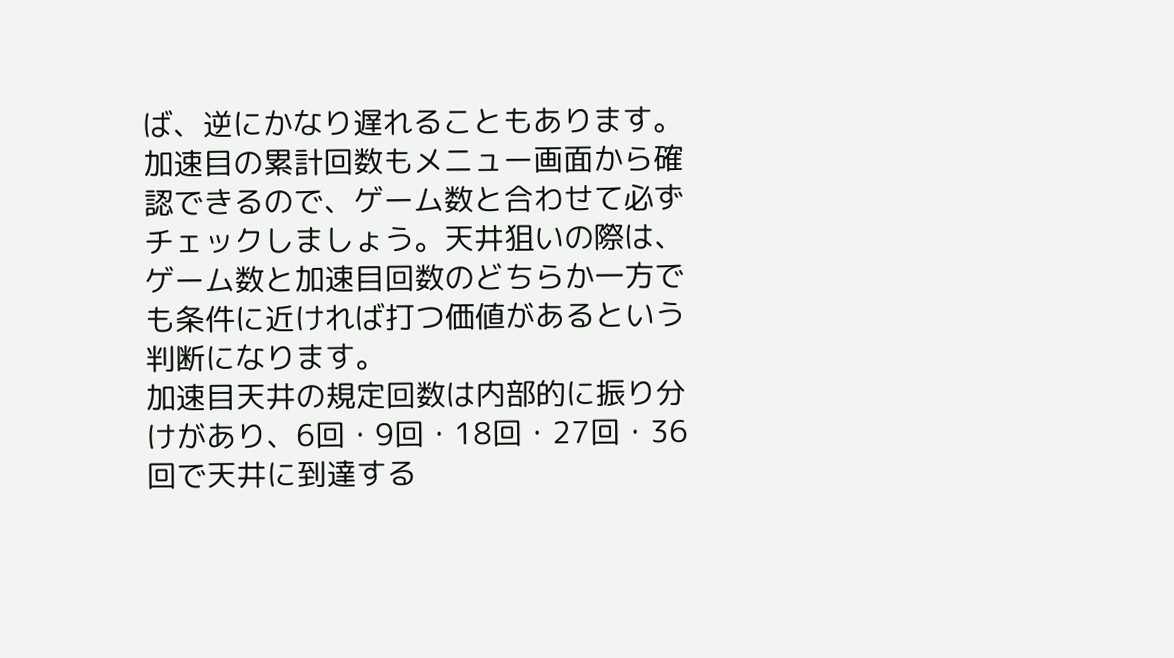ば、逆にかなり遅れることもあります。
加速目の累計回数もメニュー画面から確認できるので、ゲーム数と合わせて必ずチェックしましょう。天井狙いの際は、ゲーム数と加速目回数のどちらか一方でも条件に近ければ打つ価値があるという判断になります。
加速目天井の規定回数は内部的に振り分けがあり、6回・9回・18回・27回・36回で天井に到達する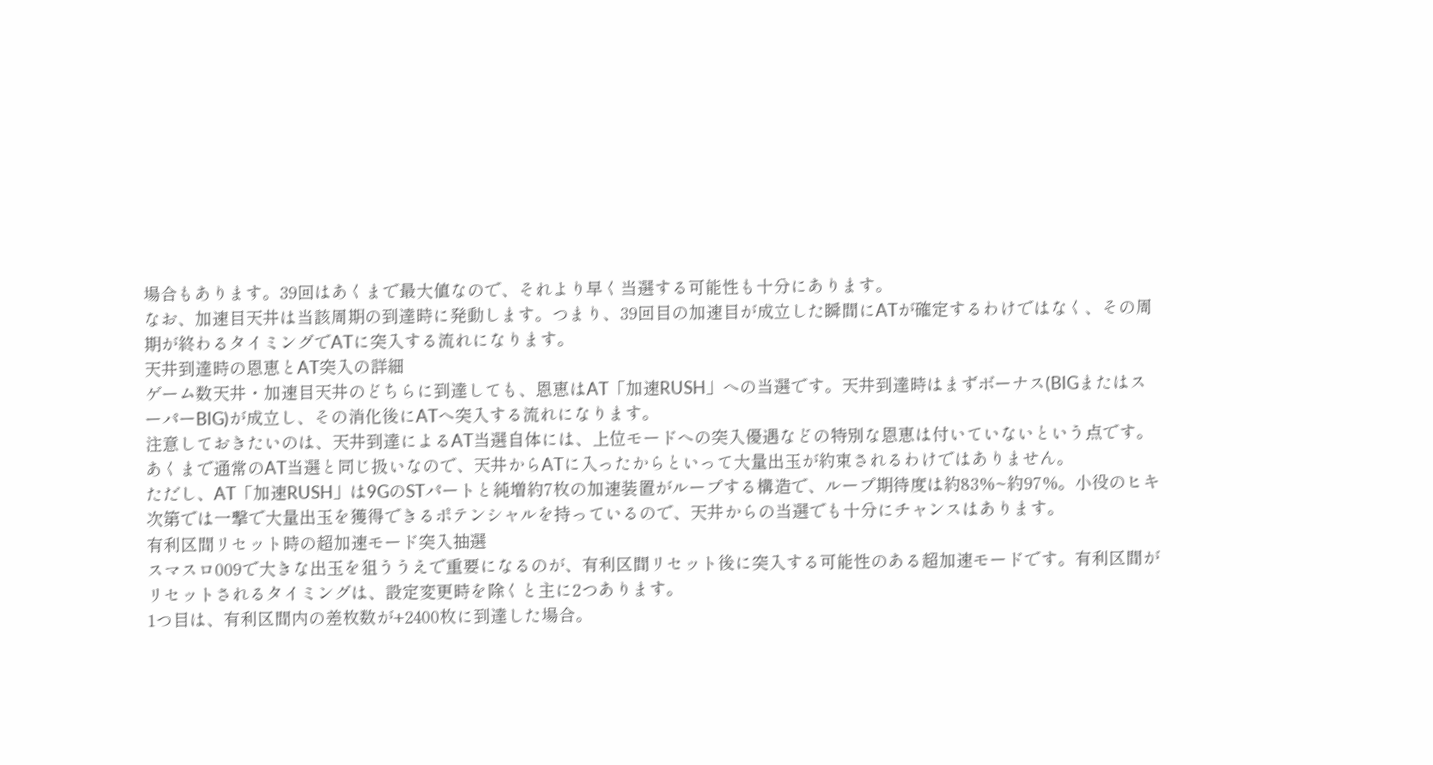場合もあります。39回はあくまで最大値なので、それより早く当選する可能性も十分にあります。
なお、加速目天井は当該周期の到達時に発動します。つまり、39回目の加速目が成立した瞬間にATが確定するわけではなく、その周期が終わるタイミングでATに突入する流れになります。
天井到達時の恩恵とAT突入の詳細
ゲーム数天井・加速目天井のどちらに到達しても、恩恵はAT「加速RUSH」への当選です。天井到達時はまずボーナス(BIGまたはスーパーBIG)が成立し、その消化後にATへ突入する流れになります。
注意しておきたいのは、天井到達によるAT当選自体には、上位モードへの突入優遇などの特別な恩恵は付いていないという点です。あくまで通常のAT当選と同じ扱いなので、天井からATに入ったからといって大量出玉が約束されるわけではありません。
ただし、AT「加速RUSH」は9GのSTパートと純増約7枚の加速装置がループする構造で、ループ期待度は約83%~約97%。小役のヒキ次第では一撃で大量出玉を獲得できるポテンシャルを持っているので、天井からの当選でも十分にチャンスはあります。
有利区間リセット時の超加速モード突入抽選
スマスロ009で大きな出玉を狙ううえで重要になるのが、有利区間リセット後に突入する可能性のある超加速モードです。有利区間がリセットされるタイミングは、設定変更時を除くと主に2つあります。
1つ目は、有利区間内の差枚数が+2400枚に到達した場合。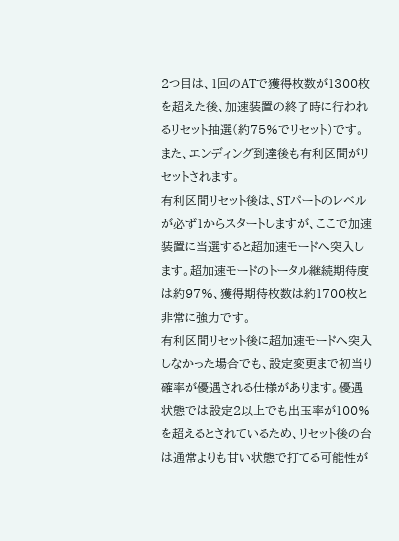2つ目は、1回のATで獲得枚数が1300枚を超えた後、加速装置の終了時に行われるリセット抽選(約75%でリセット)です。また、エンディング到達後も有利区間がリセットされます。
有利区間リセット後は、STパートのレベルが必ず1からスタートしますが、ここで加速装置に当選すると超加速モードへ突入します。超加速モードのトータル継続期待度は約97%、獲得期待枚数は約1700枚と非常に強力です。
有利区間リセット後に超加速モードへ突入しなかった場合でも、設定変更まで初当り確率が優遇される仕様があります。優遇状態では設定2以上でも出玉率が100%を超えるとされているため、リセット後の台は通常よりも甘い状態で打てる可能性が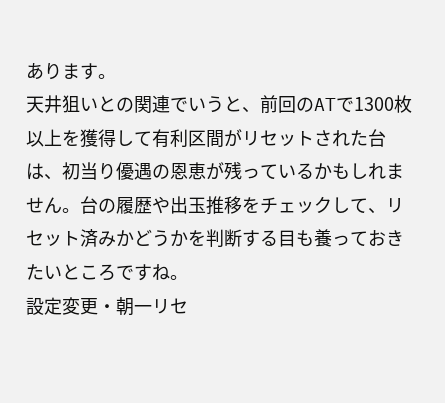あります。
天井狙いとの関連でいうと、前回のATで1300枚以上を獲得して有利区間がリセットされた台は、初当り優遇の恩恵が残っているかもしれません。台の履歴や出玉推移をチェックして、リセット済みかどうかを判断する目も養っておきたいところですね。
設定変更・朝一リセ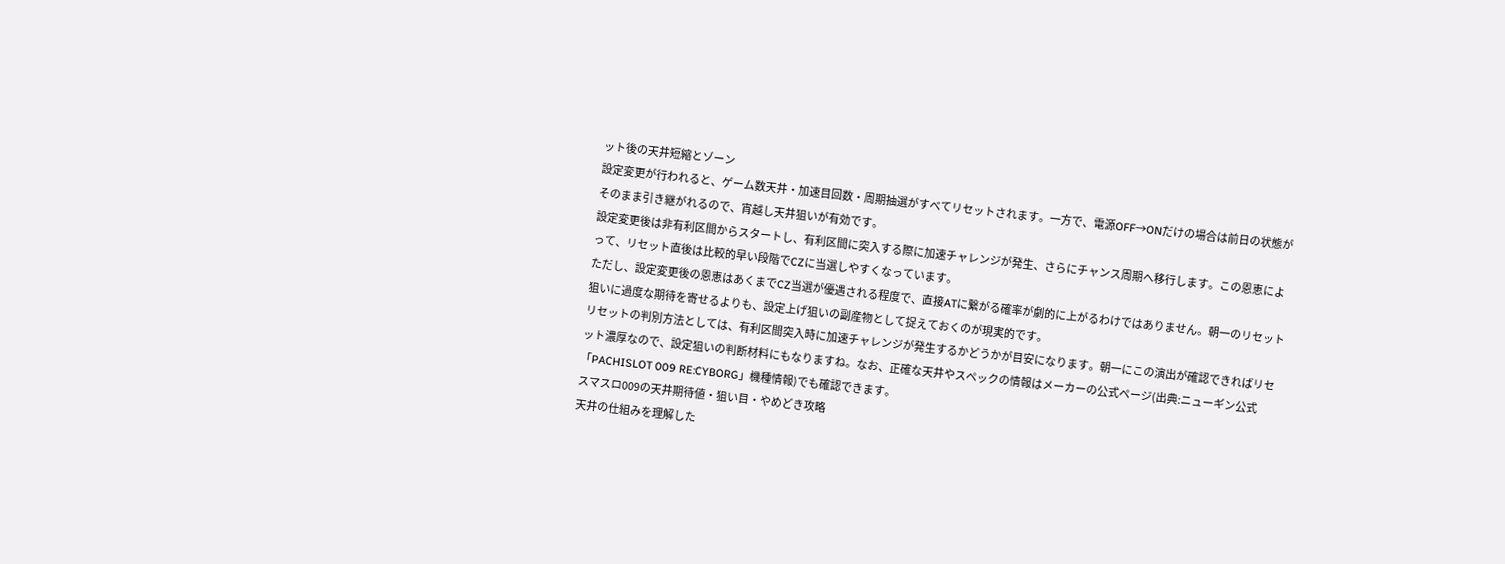ット後の天井短縮とゾーン
設定変更が行われると、ゲーム数天井・加速目回数・周期抽選がすべてリセットされます。一方で、電源OFF→ONだけの場合は前日の状態がそのまま引き継がれるので、宵越し天井狙いが有効です。
設定変更後は非有利区間からスタートし、有利区間に突入する際に加速チャレンジが発生、さらにチャンス周期へ移行します。この恩恵によって、リセット直後は比較的早い段階でCZに当選しやすくなっています。
ただし、設定変更後の恩恵はあくまでCZ当選が優遇される程度で、直接ATに繋がる確率が劇的に上がるわけではありません。朝一のリセット狙いに過度な期待を寄せるよりも、設定上げ狙いの副産物として捉えておくのが現実的です。
リセットの判別方法としては、有利区間突入時に加速チャレンジが発生するかどうかが目安になります。朝一にこの演出が確認できればリセット濃厚なので、設定狙いの判断材料にもなりますね。なお、正確な天井やスペックの情報はメーカーの公式ページ(出典:ニューギン公式「PACHISLOT 009 RE:CYBORG」機種情報)でも確認できます。
スマスロ009の天井期待値・狙い目・やめどき攻略
天井の仕組みを理解した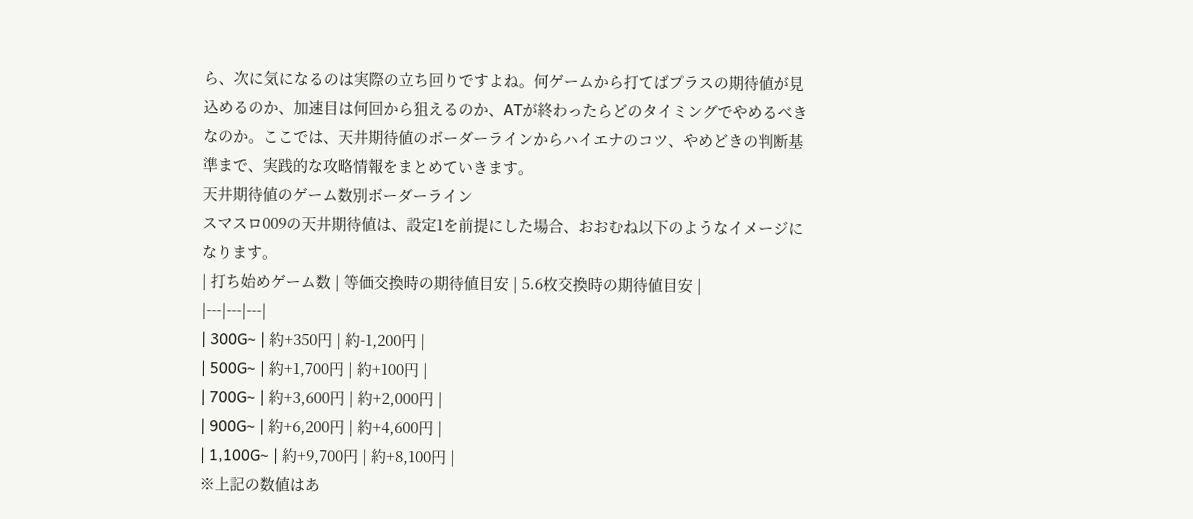ら、次に気になるのは実際の立ち回りですよね。何ゲームから打てばプラスの期待値が見込めるのか、加速目は何回から狙えるのか、ATが終わったらどのタイミングでやめるべきなのか。ここでは、天井期待値のボーダーラインからハイエナのコツ、やめどきの判断基準まで、実践的な攻略情報をまとめていきます。
天井期待値のゲーム数別ボーダーライン
スマスロ009の天井期待値は、設定1を前提にした場合、おおむね以下のようなイメージになります。
| 打ち始めゲーム数 | 等価交換時の期待値目安 | 5.6枚交換時の期待値目安 |
|---|---|---|
| 300G~ | 約+350円 | 約-1,200円 |
| 500G~ | 約+1,700円 | 約+100円 |
| 700G~ | 約+3,600円 | 約+2,000円 |
| 900G~ | 約+6,200円 | 約+4,600円 |
| 1,100G~ | 約+9,700円 | 約+8,100円 |
※上記の数値はあ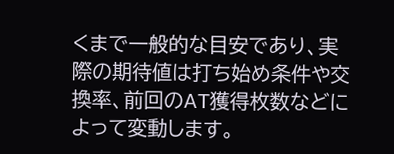くまで一般的な目安であり、実際の期待値は打ち始め条件や交換率、前回のAT獲得枚数などによって変動します。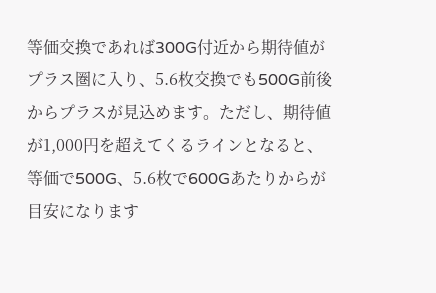等価交換であれば300G付近から期待値がプラス圏に入り、5.6枚交換でも500G前後からプラスが見込めます。ただし、期待値が1,000円を超えてくるラインとなると、等価で500G、5.6枚で600Gあたりからが目安になります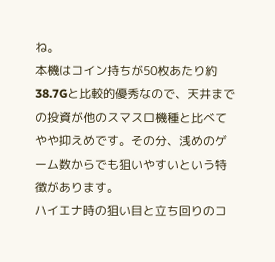ね。
本機はコイン持ちが50枚あたり約38.7Gと比較的優秀なので、天井までの投資が他のスマスロ機種と比べてやや抑えめです。その分、浅めのゲーム数からでも狙いやすいという特徴があります。
ハイエナ時の狙い目と立ち回りのコ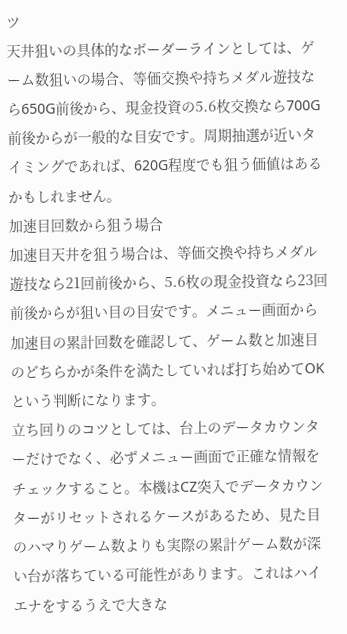ツ
天井狙いの具体的なボーダーラインとしては、ゲーム数狙いの場合、等価交換や持ちメダル遊技なら650G前後から、現金投資の5.6枚交換なら700G前後からが一般的な目安です。周期抽選が近いタイミングであれば、620G程度でも狙う価値はあるかもしれません。
加速目回数から狙う場合
加速目天井を狙う場合は、等価交換や持ちメダル遊技なら21回前後から、5.6枚の現金投資なら23回前後からが狙い目の目安です。メニュー画面から加速目の累計回数を確認して、ゲーム数と加速目のどちらかが条件を満たしていれば打ち始めてOKという判断になります。
立ち回りのコツとしては、台上のデータカウンターだけでなく、必ずメニュー画面で正確な情報をチェックすること。本機はCZ突入でデータカウンターがリセットされるケースがあるため、見た目のハマりゲーム数よりも実際の累計ゲーム数が深い台が落ちている可能性があります。これはハイエナをするうえで大きな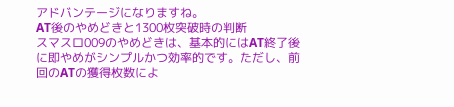アドバンテージになりますね。
AT後のやめどきと1300枚突破時の判断
スマスロ009のやめどきは、基本的にはAT終了後に即やめがシンプルかつ効率的です。ただし、前回のATの獲得枚数によ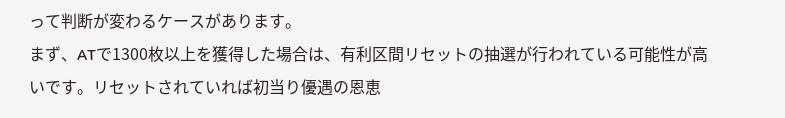って判断が変わるケースがあります。
まず、ATで1300枚以上を獲得した場合は、有利区間リセットの抽選が行われている可能性が高いです。リセットされていれば初当り優遇の恩恵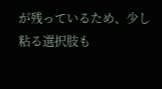が残っているため、少し粘る選択肢も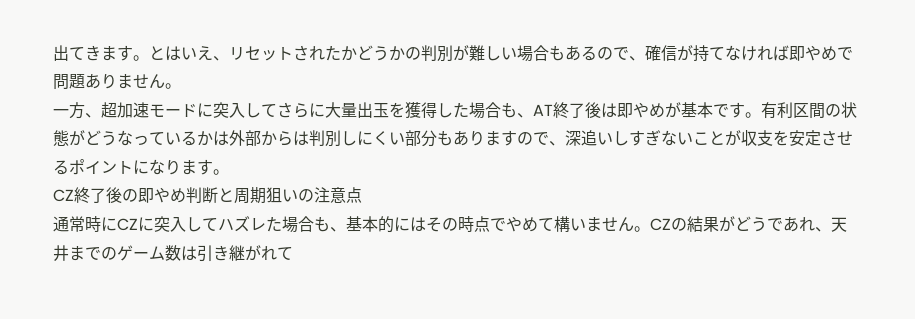出てきます。とはいえ、リセットされたかどうかの判別が難しい場合もあるので、確信が持てなければ即やめで問題ありません。
一方、超加速モードに突入してさらに大量出玉を獲得した場合も、AT終了後は即やめが基本です。有利区間の状態がどうなっているかは外部からは判別しにくい部分もありますので、深追いしすぎないことが収支を安定させるポイントになります。
CZ終了後の即やめ判断と周期狙いの注意点
通常時にCZに突入してハズレた場合も、基本的にはその時点でやめて構いません。CZの結果がどうであれ、天井までのゲーム数は引き継がれて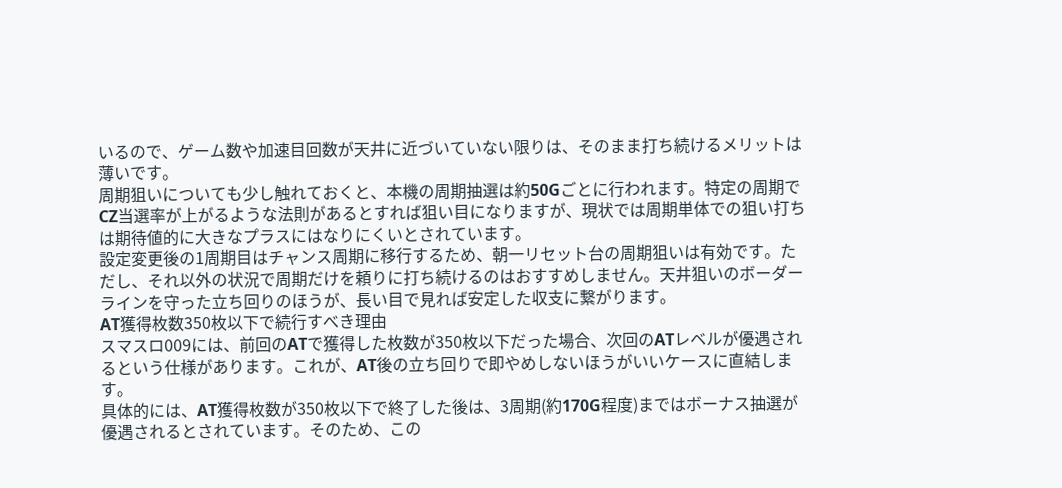いるので、ゲーム数や加速目回数が天井に近づいていない限りは、そのまま打ち続けるメリットは薄いです。
周期狙いについても少し触れておくと、本機の周期抽選は約50Gごとに行われます。特定の周期でCZ当選率が上がるような法則があるとすれば狙い目になりますが、現状では周期単体での狙い打ちは期待値的に大きなプラスにはなりにくいとされています。
設定変更後の1周期目はチャンス周期に移行するため、朝一リセット台の周期狙いは有効です。ただし、それ以外の状況で周期だけを頼りに打ち続けるのはおすすめしません。天井狙いのボーダーラインを守った立ち回りのほうが、長い目で見れば安定した収支に繋がります。
AT獲得枚数350枚以下で続行すべき理由
スマスロ009には、前回のATで獲得した枚数が350枚以下だった場合、次回のATレベルが優遇されるという仕様があります。これが、AT後の立ち回りで即やめしないほうがいいケースに直結します。
具体的には、AT獲得枚数が350枚以下で終了した後は、3周期(約170G程度)まではボーナス抽選が優遇されるとされています。そのため、この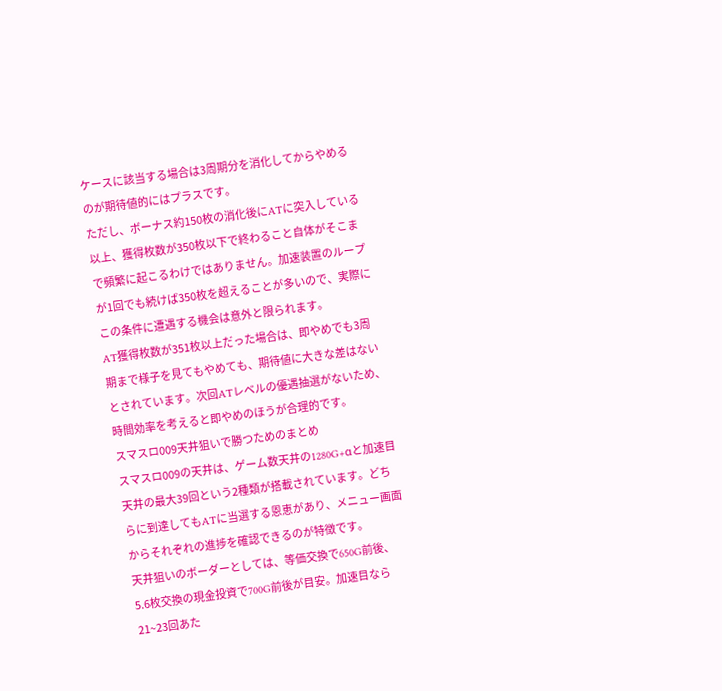ケースに該当する場合は3周期分を消化してからやめるのが期待値的にはプラスです。
ただし、ボーナス約150枚の消化後にATに突入している以上、獲得枚数が350枚以下で終わること自体がそこまで頻繁に起こるわけではありません。加速装置のループが1回でも続けば350枚を超えることが多いので、実際にこの条件に遭遇する機会は意外と限られます。
AT獲得枚数が351枚以上だった場合は、即やめでも3周期まで様子を見てもやめても、期待値に大きな差はないとされています。次回ATレベルの優遇抽選がないため、時間効率を考えると即やめのほうが合理的です。
スマスロ009天井狙いで勝つためのまとめ
スマスロ009の天井は、ゲーム数天井の1280G+αと加速目天井の最大39回という2種類が搭載されています。どちらに到達してもATに当選する恩恵があり、メニュー画面からそれぞれの進捗を確認できるのが特徴です。
天井狙いのボーダーとしては、等価交換で650G前後、5.6枚交換の現金投資で700G前後が目安。加速目なら21~23回あた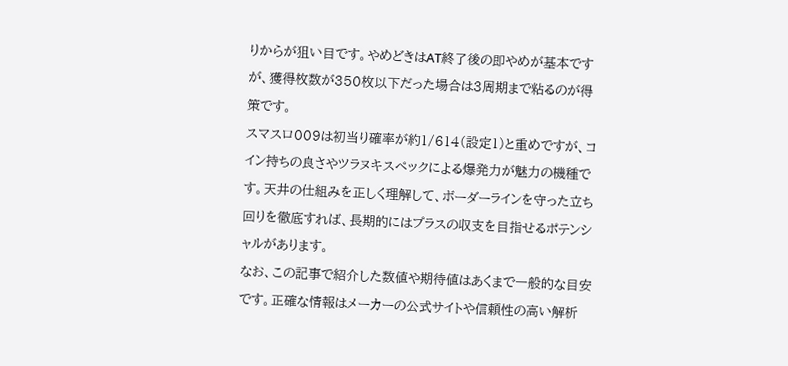りからが狙い目です。やめどきはAT終了後の即やめが基本ですが、獲得枚数が350枚以下だった場合は3周期まで粘るのが得策です。
スマスロ009は初当り確率が約1/614(設定1)と重めですが、コイン持ちの良さやツラヌキスペックによる爆発力が魅力の機種です。天井の仕組みを正しく理解して、ボーダーラインを守った立ち回りを徹底すれば、長期的にはプラスの収支を目指せるポテンシャルがあります。
なお、この記事で紹介した数値や期待値はあくまで一般的な目安です。正確な情報はメーカーの公式サイトや信頼性の高い解析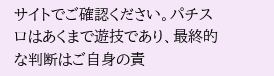サイトでご確認ください。パチスロはあくまで遊技であり、最終的な判断はご自身の責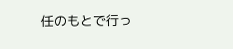任のもとで行っ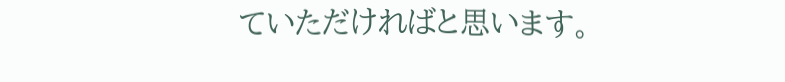ていただければと思います。